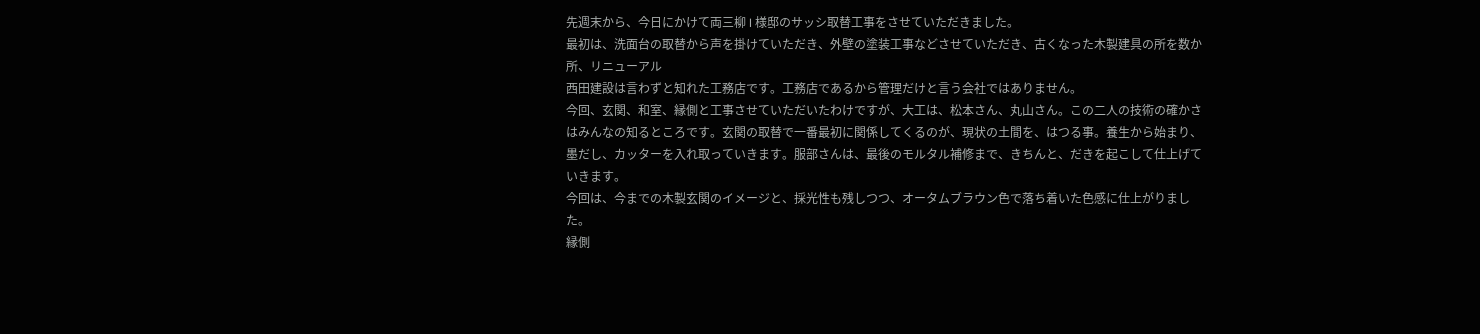先週末から、今日にかけて両三柳 I 様邸のサッシ取替工事をさせていただきました。
最初は、洗面台の取替から声を掛けていただき、外壁の塗装工事などさせていただき、古くなった木製建具の所を数か所、リニューアル
西田建設は言わずと知れた工務店です。工務店であるから管理だけと言う会社ではありません。
今回、玄関、和室、縁側と工事させていただいたわけですが、大工は、松本さん、丸山さん。この二人の技術の確かさはみんなの知るところです。玄関の取替で一番最初に関係してくるのが、現状の土間を、はつる事。養生から始まり、墨だし、カッターを入れ取っていきます。服部さんは、最後のモルタル補修まで、きちんと、だきを起こして仕上げていきます。
今回は、今までの木製玄関のイメージと、採光性も残しつつ、オータムブラウン色で落ち着いた色感に仕上がりました。
縁側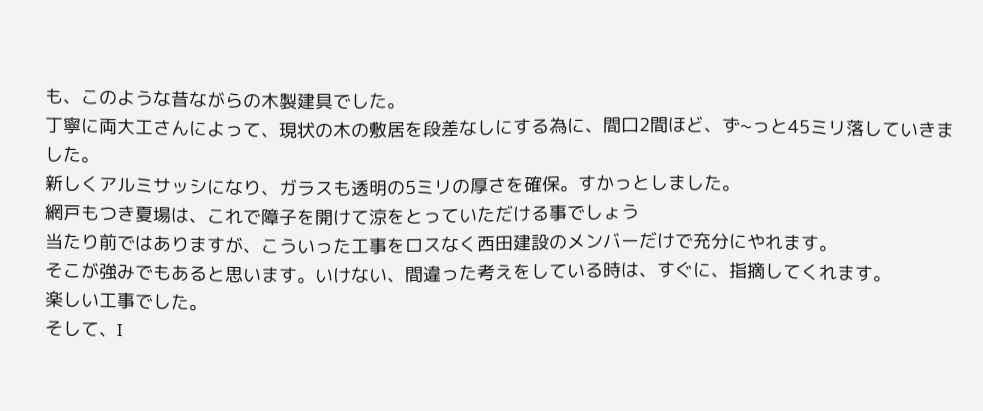も、このような昔ながらの木製建具でした。
丁寧に両大工さんによって、現状の木の敷居を段差なしにする為に、間口2間ほど、ず~っと45ミリ落していきました。
新しくアルミサッシになり、ガラスも透明の5ミリの厚さを確保。すかっとしました。
網戸もつき夏場は、これで障子を開けて涼をとっていただける事でしょう
当たり前ではありますが、こういった工事をロスなく西田建設のメンバーだけで充分にやれます。
そこが強みでもあると思います。いけない、間違った考えをしている時は、すぐに、指摘してくれます。
楽しい工事でした。
そして、I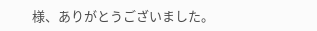様、ありがとうございました。